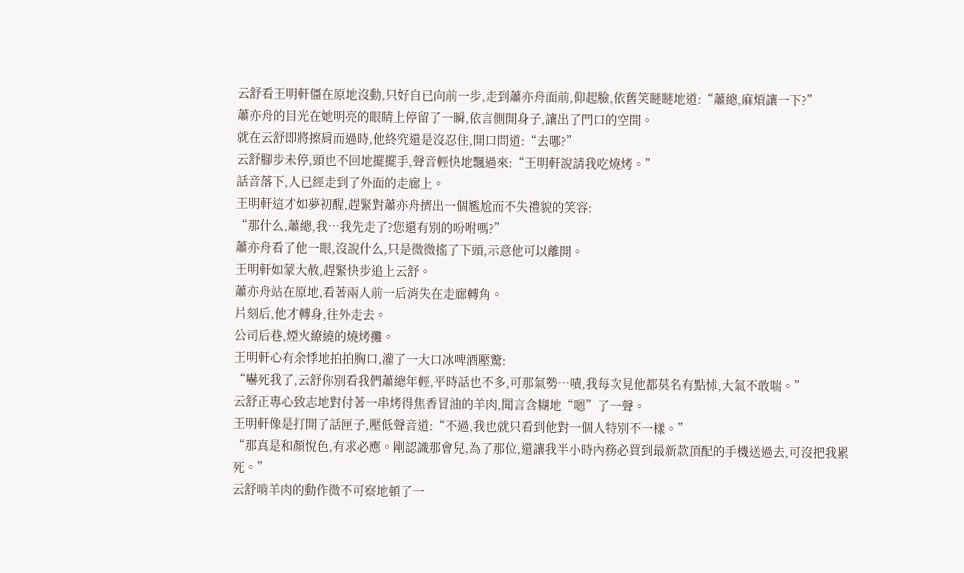云舒看王明軒僵在原地沒動,只好自已向前一步,走到蕭亦舟面前,仰起臉,依舊笑瞇瞇地道:“蕭總,麻煩讓一下?”
蕭亦舟的目光在她明亮的眼睛上停留了一瞬,依言側開身子,讓出了門口的空間。
就在云舒即將擦肩而過時,他終究還是沒忍住,開口問道:“去哪?”
云舒腳步未停,頭也不回地擺擺手,聲音輕快地飄過來:“王明軒說請我吃燒烤。”
話音落下,人已經走到了外面的走廊上。
王明軒這才如夢初醒,趕緊對蕭亦舟擠出一個尷尬而不失禮貌的笑容:
“那什么,蕭總,我…我先走了?您還有別的吩咐嗎?”
蕭亦舟看了他一眼,沒說什么,只是微微搖了下頭,示意他可以離開。
王明軒如蒙大赦,趕緊快步追上云舒。
蕭亦舟站在原地,看著兩人前一后消失在走廊轉角。
片刻后,他才轉身,往外走去。
公司后巷,煙火繚繞的燒烤攤。
王明軒心有余悸地拍拍胸口,灌了一大口冰啤酒壓驚:
“嚇死我了,云舒你別看我們蕭總年輕,平時話也不多,可那氣勢…嘖,我每次見他都莫名有點怵,大氣不敢喘。”
云舒正專心致志地對付著一串烤得焦香冒油的羊肉,聞言含糊地“嗯”了一聲。
王明軒像是打開了話匣子,壓低聲音道:“不過,我也就只看到他對一個人特別不一樣。”
“那真是和顏悅色,有求必應。剛認識那會兒,為了那位,還讓我半小時內務必買到最新款頂配的手機送過去,可沒把我累死。”
云舒啃羊肉的動作微不可察地頓了一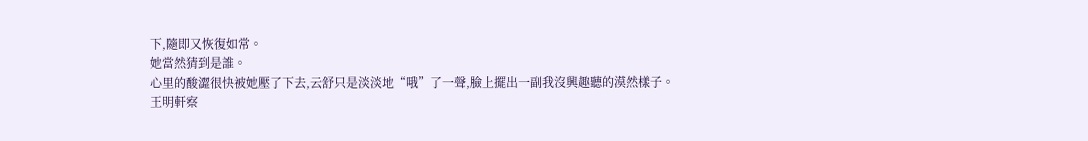下,隨即又恢復如常。
她當然猜到是誰。
心里的酸澀很快被她壓了下去,云舒只是淡淡地“哦”了一聲,臉上擺出一副我沒興趣聽的漠然樣子。
王明軒察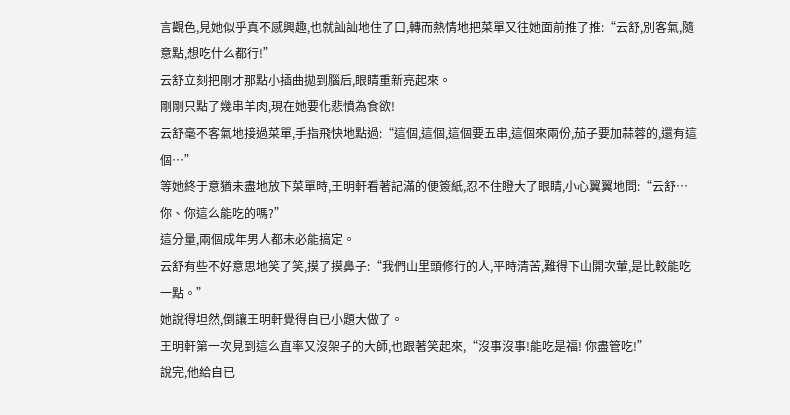言觀色,見她似乎真不感興趣,也就訕訕地住了口,轉而熱情地把菜單又往她面前推了推:“云舒,別客氣,隨意點,想吃什么都行!”
云舒立刻把剛才那點小插曲拋到腦后,眼睛重新亮起來。
剛剛只點了幾串羊肉,現在她要化悲憤為食欲!
云舒毫不客氣地接過菜單,手指飛快地點過:“這個,這個,這個要五串,這個來兩份,茄子要加蒜蓉的,還有這個…”
等她終于意猶未盡地放下菜單時,王明軒看著記滿的便簽紙,忍不住瞪大了眼睛,小心翼翼地問:“云舒…你、你這么能吃的嗎?”
這分量,兩個成年男人都未必能搞定。
云舒有些不好意思地笑了笑,摸了摸鼻子:“我們山里頭修行的人,平時清苦,難得下山開次葷,是比較能吃一點。”
她說得坦然,倒讓王明軒覺得自已小題大做了。
王明軒第一次見到這么直率又沒架子的大師,也跟著笑起來,“沒事沒事!能吃是福! 你盡管吃!”
說完,他給自已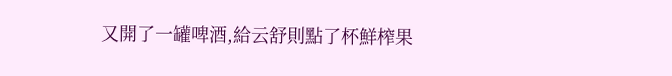又開了一罐啤酒,給云舒則點了杯鮮榨果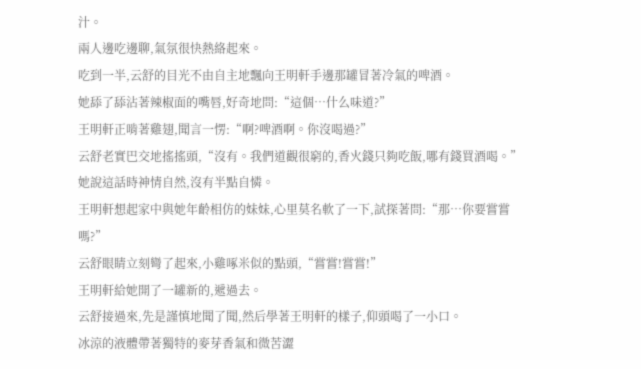汁。
兩人邊吃邊聊,氣氛很快熱絡起來。
吃到一半,云舒的目光不由自主地飄向王明軒手邊那罐冒著冷氣的啤酒。
她舔了舔沾著辣椒面的嘴唇,好奇地問:“這個…什么味道?”
王明軒正啃著雞翅,聞言一愣:“啊?啤酒啊。你沒喝過?”
云舒老實巴交地搖搖頭,“沒有。我們道觀很窮的,香火錢只夠吃飯,哪有錢買酒喝。”
她說這話時神情自然,沒有半點自憐。
王明軒想起家中與她年齡相仿的妹妹,心里莫名軟了一下,試探著問:“那…你要嘗嘗嗎?”
云舒眼睛立刻彎了起來,小雞啄米似的點頭,“嘗嘗!嘗嘗!”
王明軒給她開了一罐新的,遞過去。
云舒接過來,先是謹慎地聞了聞,然后學著王明軒的樣子,仰頭喝了一小口。
冰涼的液體帶著獨特的麥芽香氣和微苦澀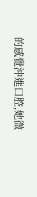的感覺沖進口腔,她微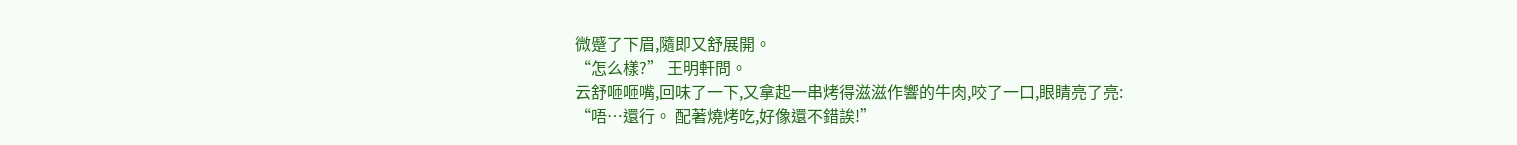微蹙了下眉,隨即又舒展開。
“怎么樣?” 王明軒問。
云舒咂咂嘴,回味了一下,又拿起一串烤得滋滋作響的牛肉,咬了一口,眼睛亮了亮:
“唔…還行。 配著燒烤吃,好像還不錯誒!”